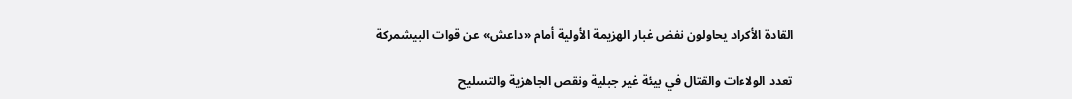القادة الأكراد يحاولون نفض غبار الهزيمة الأولية أمام «داعش» عن قوات البيشمركة

تعدد الولاءات والقتال في بيئة غير جبلية ونقص الجاهزية والتسليح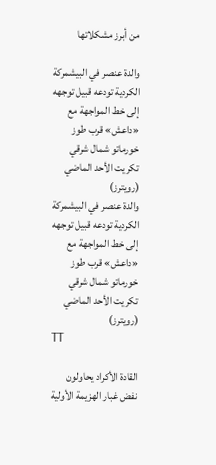من أبرز مشكلاتها

والدة عنصر في البيشمركة الكردية تودعه قبيل توجهه إلى خط المواجهة مع «داعش» قرب طوز خورماتو شمال شرقي تكريت الأحد الماضي (رويترز)
والدة عنصر في البيشمركة الكردية تودعه قبيل توجهه إلى خط المواجهة مع «داعش» قرب طوز خورماتو شمال شرقي تكريت الأحد الماضي (رويترز)
TT

القادة الأكراد يحاولون نفض غبار الهزيمة الأولية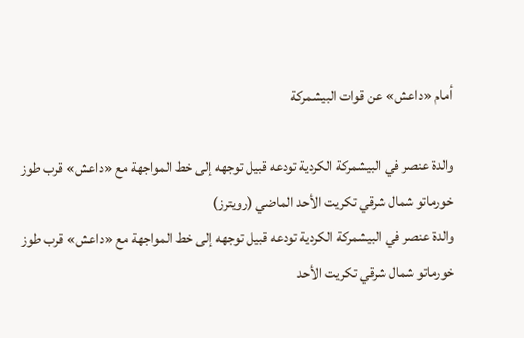أمام «داعش» عن قوات البيشمركة

والدة عنصر في البيشمركة الكردية تودعه قبيل توجهه إلى خط المواجهة مع «داعش» قرب طوز خورماتو شمال شرقي تكريت الأحد الماضي (رويترز)
والدة عنصر في البيشمركة الكردية تودعه قبيل توجهه إلى خط المواجهة مع «داعش» قرب طوز خورماتو شمال شرقي تكريت الأحد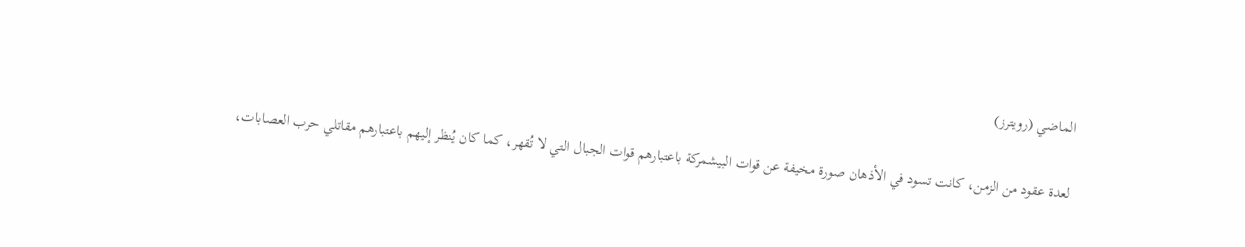الماضي (رويترز)

لعدة عقود من الزمن، كانت تسود في الأذهان صورة مخيفة عن قوات البيشمركة باعتبارهم قوات الجبال التي لا تُقهر، كما كان يُنظر إليهم باعتبارهم مقاتلي حرب العصابات،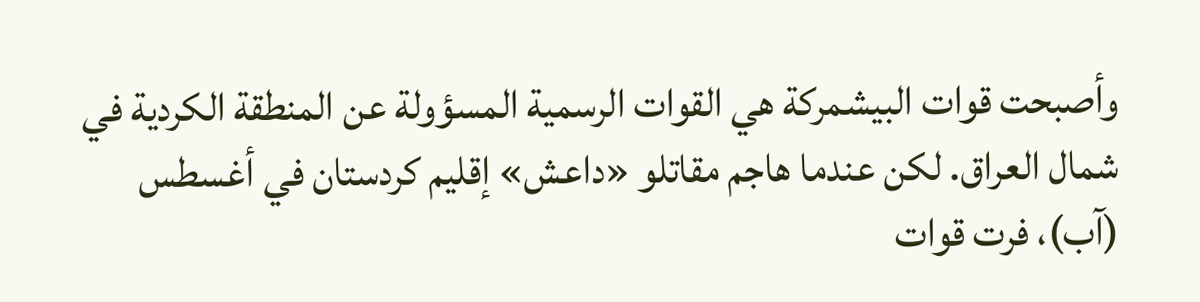وأصبحت قوات البيشمركة هي القوات الرسمية المسؤولة عن المنطقة الكردية في شمال العراق. لكن عندما هاجم مقاتلو «داعش» إقليم كردستان في أغسطس (آب)، فرت قوات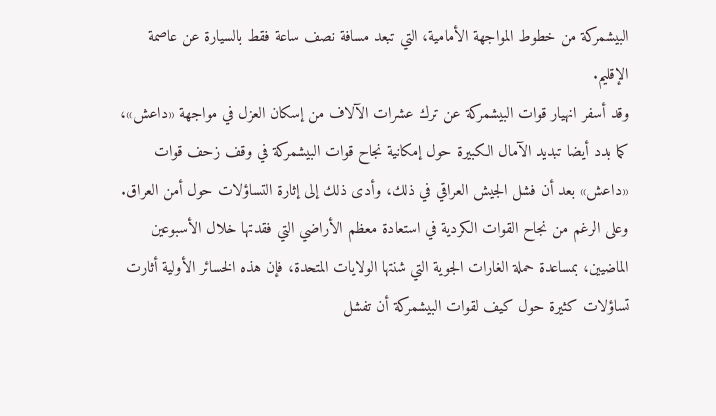البيشمركة من خطوط المواجهة الأمامية، التي تبعد مسافة نصف ساعة فقط بالسيارة عن عاصمة الإقليم.
وقد أسفر انهيار قوات البيشمركة عن ترك عشرات الآلاف من إسكان العزل في مواجهة «داعش»، كما بدد أيضا تبديد الآمال الكبيرة حول إمكانية نجاح قوات البيشمركة في وقف زحف قوات «داعش» بعد أن فشل الجيش العراقي في ذلك، وأدى ذلك إلى إثارة التساؤلات حول أمن العراق.
وعلى الرغم من نجاح القوات الكردية في استعادة معظم الأراضي التي فقدتها خلال الأسبوعين الماضيين، بمساعدة حملة الغارات الجوية التي شنتها الولايات المتحدة، فإن هذه الخسائر الأولية أثارت تساؤلات كثيرة حول كيف لقوات البيشمركة أن تفشل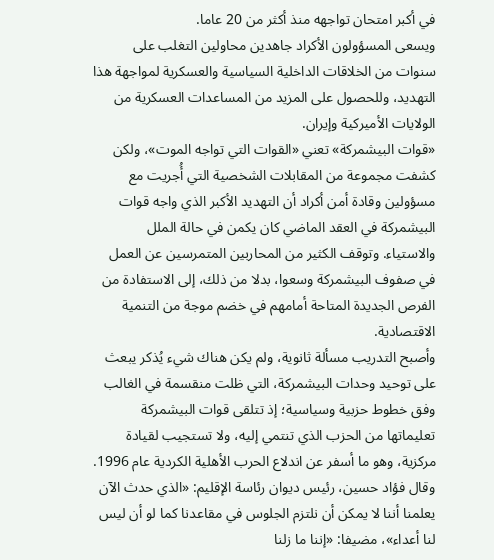في أكبر امتحان تواجهه منذ أكثر من 20 عاما.
ويسعى المسؤولون الأكراد جاهدين محاولين التغلب على سنوات من الخلاقات الداخلية السياسية والعسكرية لمواجهة هذا التهديد، وللحصول على المزيد من المساعدات العسكرية من الولايات الأميركية وإيران.
«قوات البيشمركة» تعني «القوات التي تواجه الموت»، ولكن كشفت مجموعة من المقابلات الشخصية التي أُجريت مع مسؤولين وقادة أمن أكراد أن التهديد الأكبر الذي واجه قوات البيشمركة في العقد الماضي كان يكمن في حالة الملل والاستياء. وتوقف الكثير من المحاربين المتمرسين عن العمل في صفوف البيشمركة وسعوا، بدلا من ذلك، إلى الاستفادة من الفرص الجديدة المتاحة أمامهم في خضم موجة من التنمية الاقتصادية.
وأصبح التدريب مسألة ثانوية، ولم يكن هناك شيء يُذكر يبعث على توحيد وحدات البيشمركة، التي ظلت منقسمة في الغالب وفق خطوط حزبية وسياسية؛ إذ تتلقى قوات البيشمركة تعليماتها من الحزب الذي تنتمي إليه، ولا تستجيب لقيادة مركزية، وهو ما أسفر عن اندلاع الحرب الأهلية الكردية عام 1996.
وقال فؤاد حسين، رئيس ديوان رئاسة الإقليم: «الذي حدث الآن يعلمنا أننا لا يمكن أن نلتزم الجلوس في مقاعدنا كما لو أن ليس لنا أعداء»، مضيفا: «إننا ما زلنا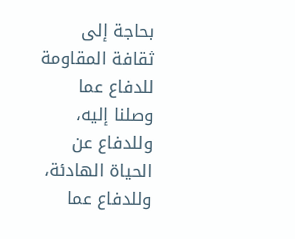بحاجة إلى ثقافة المقاومة للدفاع عما وصلنا إليه، وللدفاع عن الحياة الهادئة، وللدفاع عما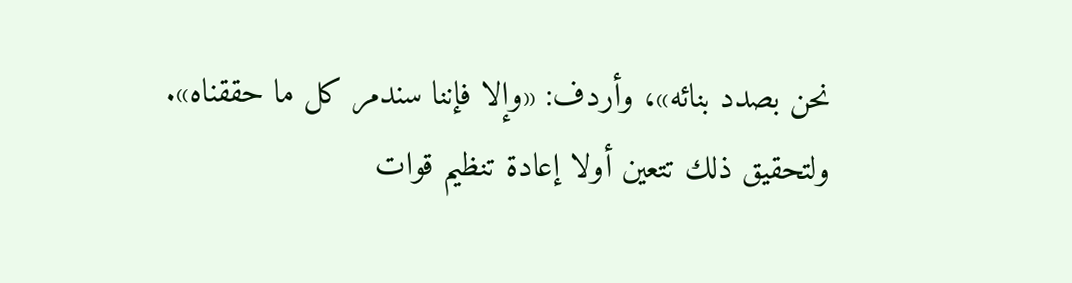نحن بصدد بنائه»، وأردف: «وإلا فإننا سندمر كل ما حققناه».
ولتحقيق ذلك تتعين أولا إعادة تنظيم قوات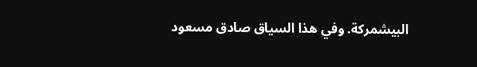البيشمركة. وفي هذا السياق صادق مسعود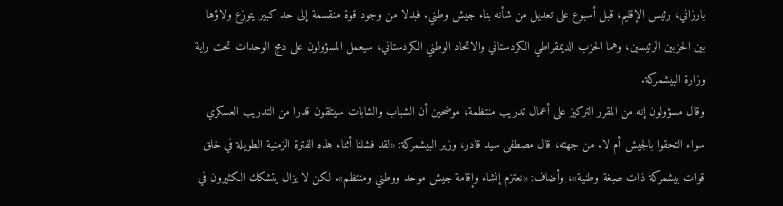بارزاني، رئيس الإقليم، قبل أسبوع على تعديل من شأنه بناء جيش وطني. فبدلا من وجود قوة منقسمة إلى حد كبير يتوزع ولاؤها بين الحزبين الرئيسين، وهما الحزب الديمقراطي الكردستاني والاتحاد الوطني الكردستاني، سيعمل المسؤولون على دمج الوحدات تحت راية وزارة البيشمركة.
وقال مسؤولون إنه من المقرر التركيز على أعمال تدريب منتظمة، موضحين أن الشباب والشابات سيتلقون قدرا من التدريب العسكري سواء التحقوا بالجيش أم لا. من جهته، قال مصطفى سيد قادر، وزير البيشمركة: «لقد فشلنا أثناء هذه الفترة الزمنية الطويلة في خلق قوات بيشمركة ذات صبغة وطنية»، وأضاف: «نعتزم إنشاء وإقامة جيش موحد ووطني ومنتظم». لكن لا يزال يتشكك الكثيرون في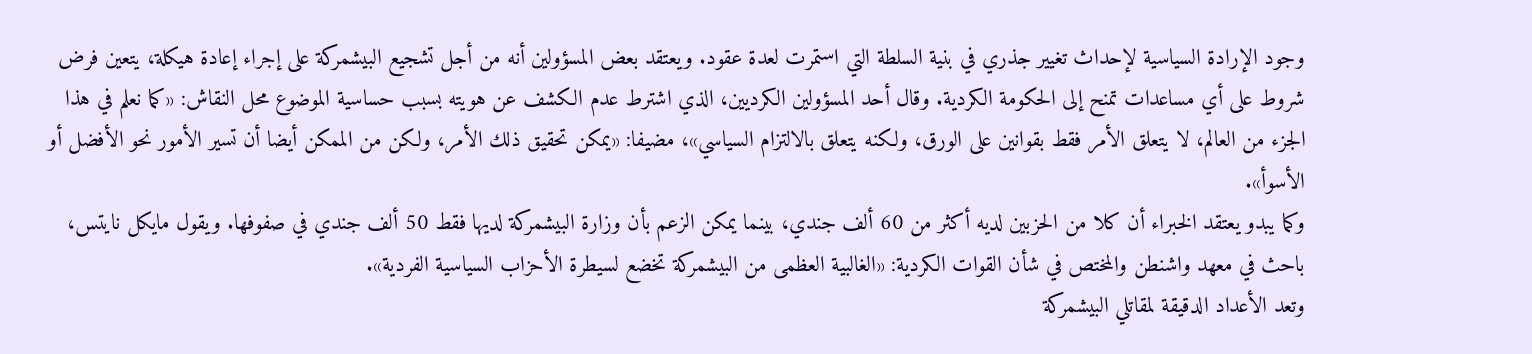وجود الإرادة السياسية لإحداث تغيير جذري في بنية السلطة التي استمرت لعدة عقود. ويعتقد بعض المسؤولين أنه من أجل تشجيع البيشمركة على إجراء إعادة هيكلة، يتعين فرض شروط على أي مساعدات تمنح إلى الحكومة الكردية. وقال أحد المسؤولين الكرديين، الذي اشترط عدم الكشف عن هويته بسبب حساسية الموضوع محل النقاش: «كما نعلم في هذا الجزء من العالم، لا يتعلق الأمر فقط بقوانين على الورق، ولكنه يتعلق بالالتزام السياسي»، مضيفا: «يمكن تحقيق ذلك الأمر، ولكن من الممكن أيضا أن تسير الأمور نحو الأفضل أو الأسوأ».
وكما يبدو يعتقد الخبراء أن كلا من الحزبين لديه أكثر من 60 ألف جندي، بينما يمكن الزعم بأن وزارة البيشمركة لديها فقط 50 ألف جندي في صفوفها. ويقول مايكل نايتس، باحث في معهد واشنطن والمختص في شأن القوات الكردية: «الغالبية العظمى من البيشمركة تخضع لسيطرة الأحزاب السياسية الفردية».
وتعد الأعداد الدقيقة لمقاتلي البيشمركة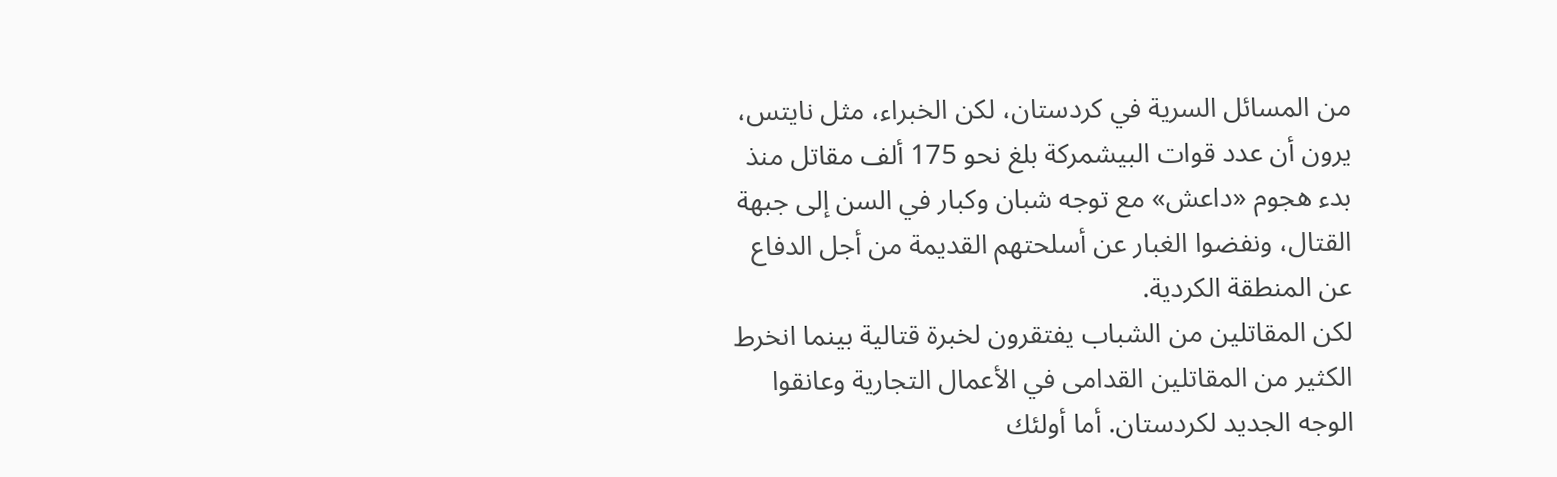من المسائل السرية في كردستان، لكن الخبراء، مثل نايتس، يرون أن عدد قوات البيشمركة بلغ نحو 175 ألف مقاتل منذ بدء هجوم «داعش» مع توجه شبان وكبار في السن إلى جبهة القتال، ونفضوا الغبار عن أسلحتهم القديمة من أجل الدفاع عن المنطقة الكردية.
لكن المقاتلين من الشباب يفتقرون لخبرة قتالية بينما انخرط الكثير من المقاتلين القدامى في الأعمال التجارية وعانقوا الوجه الجديد لكردستان. أما أولئك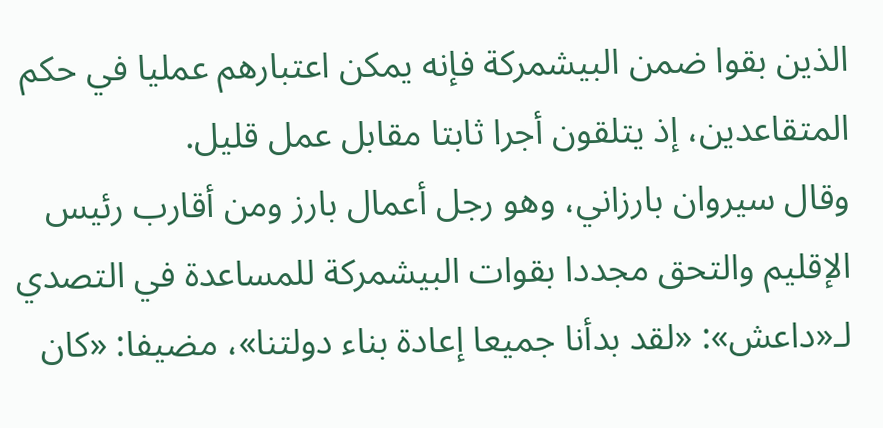الذين بقوا ضمن البيشمركة فإنه يمكن اعتبارهم عمليا في حكم المتقاعدين، إذ يتلقون أجرا ثابتا مقابل عمل قليل.
وقال سيروان بارزاني، وهو رجل أعمال بارز ومن أقارب رئيس الإقليم والتحق مجددا بقوات البيشمركة للمساعدة في التصدي لـ«داعش»: «لقد بدأنا جميعا إعادة بناء دولتنا»، مضيفا: «كان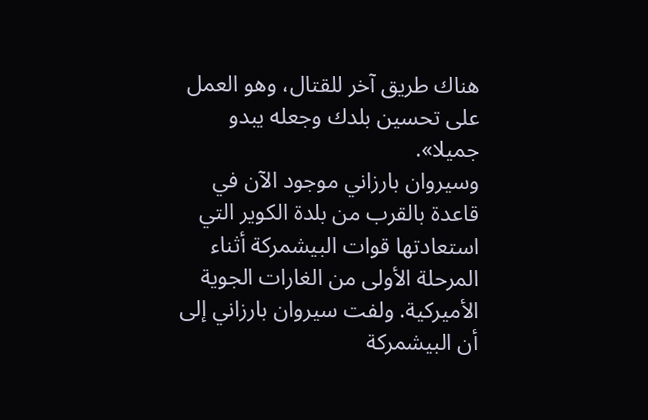هناك طريق آخر للقتال، وهو العمل على تحسين بلدك وجعله يبدو جميلا».
وسيروان بارزاني موجود الآن في قاعدة بالقرب من بلدة الكوير التي استعادتها قوات البيشمركة أثناء المرحلة الأولى من الغارات الجوية الأميركية. ولفت سيروان بارزاني إلى أن البيشمركة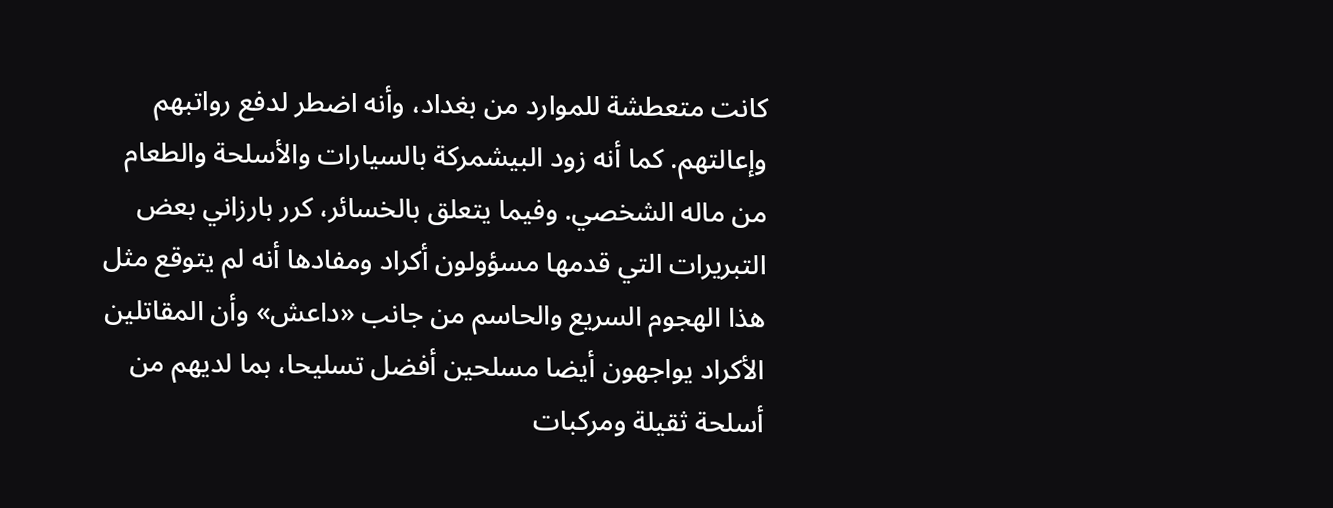كانت متعطشة للموارد من بغداد، وأنه اضطر لدفع رواتبهم وإعالتهم. كما أنه زود البيشمركة بالسيارات والأسلحة والطعام من ماله الشخصي. وفيما يتعلق بالخسائر، كرر بارزاني بعض التبريرات التي قدمها مسؤولون أكراد ومفادها أنه لم يتوقع مثل هذا الهجوم السريع والحاسم من جانب «داعش» وأن المقاتلين الأكراد يواجهون أيضا مسلحين أفضل تسليحا، بما لديهم من أسلحة ثقيلة ومركبات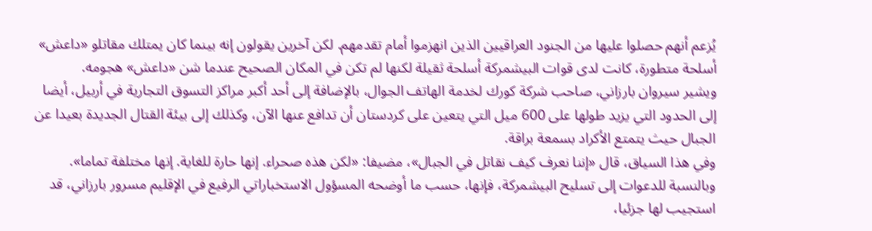يُزعم أنهم حصلوا عليها من الجنود العراقيين الذين انهزموا أمام تقدمهم. لكن آخرين يقولون إنه بينما كان يمتلك مقاتلو «داعش» أسلحة متطورة، كانت لدى قوات البيشمركة أسلحة ثقيلة لكنها لم تكن في المكان الصحيح عندما شن «داعش» هجومه.
ويشير سيروان بارزاني، صاحب شركة كورك لخدمة الهاتف الجوال، بالإضافة إلى أحد أكبر مراكز التسوق التجارية في أربيل، أيضا إلى الحدود التي يزيد طولها على 600 ميل التي يتعين على كردستان أن تدافع عنها الآن، وكذلك إلى بيئة القتال الجديدة بعيدا عن الجبال حيث يتمتع الأكراد بسمعة براقة.
وفي هذا السياق، قال «إننا نعرف كيف نقاتل في الجبال»، مضيفا: «لكن هذه صحراء. إنها حارة للغاية. إنها مختلفة تماما».
وبالنسبة للدعوات إلى تسليح البيشمركة، فإنها، حسب ما أوضحه المسؤول الاستخباراتي الرفيع في الإقليم مسرور بارزاني، قد استجيب لها جزئيا،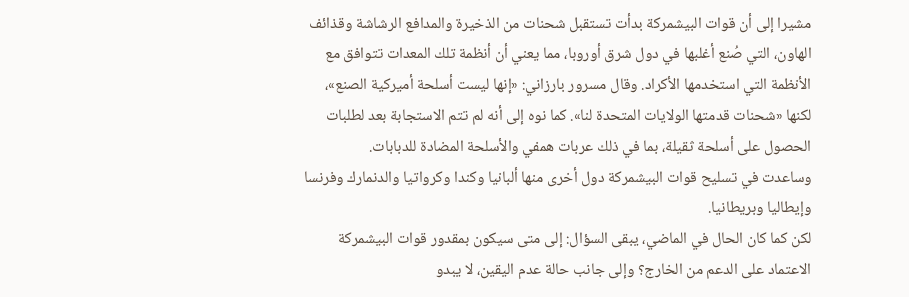مشيرا إلى أن قوات البيشمركة بدأت تستقبل شحنات من الذخيرة والمدافع الرشاشة وقذائف الهاون، التي صُنع أغلبها في دول شرق أوروبا، مما يعني أن أنظمة تلك المعدات تتوافق مع الأنظمة التي استخدمها الأكراد. وقال مسرور بارزاني: «إنها ليست أسلحة أميركية الصنع»، لكنها «شحنات قدمتها الولايات المتحدة لنا». كما نوه إلى أنه لم تتم الاستجابة بعد لطلبات الحصول على أسلحة ثقيلة، بما في ذلك عربات همفي والأسلحة المضادة للدبابات.
وساعدت في تسليح قوات البيشمركة دول أخرى منها ألبانيا وكندا وكرواتيا والدنمارك وفرنسا وإيطاليا وبريطانيا.
لكن كما كان الحال في الماضي، يبقى السؤال: إلى متى سيكون بمقدور قوات البيشمركة الاعتماد على الدعم من الخارج؟ وإلى جانب حالة عدم اليقين، لا يبدو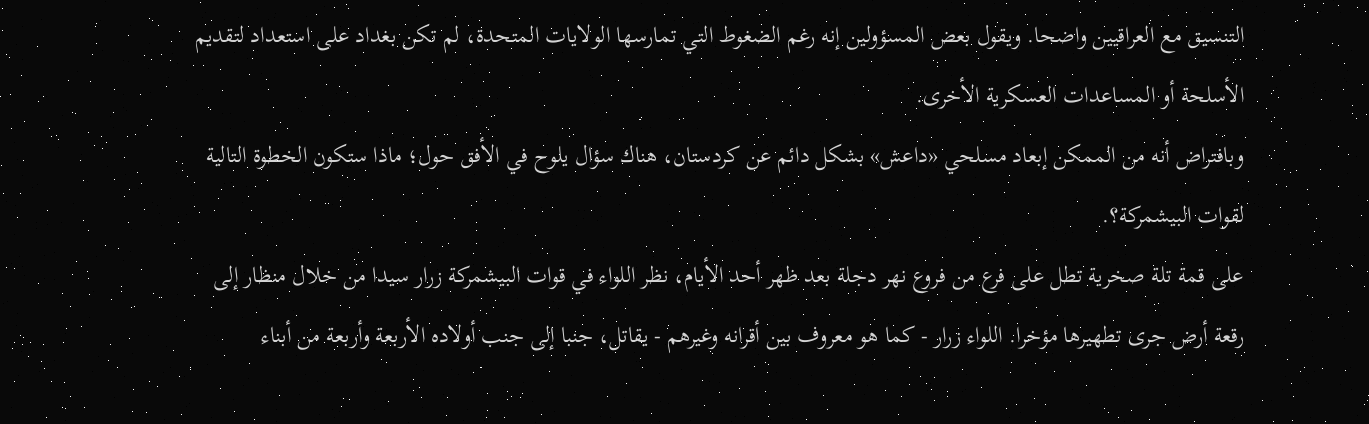التنسيق مع العراقيين واضحا. ويقول بعض المسؤولين إنه رغم الضغوط التي تمارسها الولايات المتحدة، لم تكن بغداد على استعداد لتقديم الأسلحة أو المساعدات العسكرية الأخرى.
وبافتراض أنه من الممكن إبعاد مسلحي «داعش» بشكل دائم عن كردستان، هناك سؤال يلوح في الأفق حول؛ ماذا ستكون الخطوة التالية لقوات البيشمركة؟.
على قمة تلة صخرية تطل على فرع من فروع نهر دجلة بعد ظهر أحد الأيام، نظر اللواء في قوات البيشمركة زرار سيدا من خلال منظار إلى رقعة أرض جرى تطهيرها مؤخرا. اللواء زرار - كما هو معروف بين أقرانه وغيرهم - يقاتل، جنبا إلى جنب أولاده الأربعة وأربعة من أبناء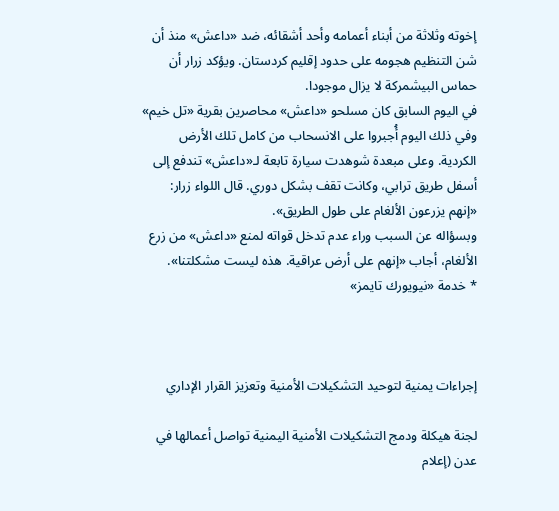إخوته وثلاثة من أبناء أعمامه وأحد أشقائه، ضد «داعش» منذ أن شن التنظيم هجومه على حدود إقليم كردستان. ويؤكد زرار أن حماس البيشمركة لا يزال موجودا.
في اليوم السابق كان مسلحو «داعش» محاصرين بقرية «تل خيم» وفي ذلك اليوم أُجبروا على الانسحاب من كامل تلك الأرض الكردية. وعلى مبعدة شوهدت سيارة تابعة لـ«داعش» تندفع إلى أسفل طريق ترابي، وكانت تقف بشكل دوري. قال اللواء زرار: «إنهم يزرعون الألغام على طول الطريق».
وبسؤاله عن السبب وراء عدم تدخل قواته لمنع «داعش» من زرع الألغام، أجاب «إنهم على أرض عراقية. هذه ليست مشكلتنا».
* خدمة «نيويورك تايمز»



إجراءات يمنية لتوحيد التشكيلات الأمنية وتعزيز القرار الإداري

لجنة هيكلة ودمج التشكيلات الأمنية اليمنية تواصل أعمالها في عدن (إعلام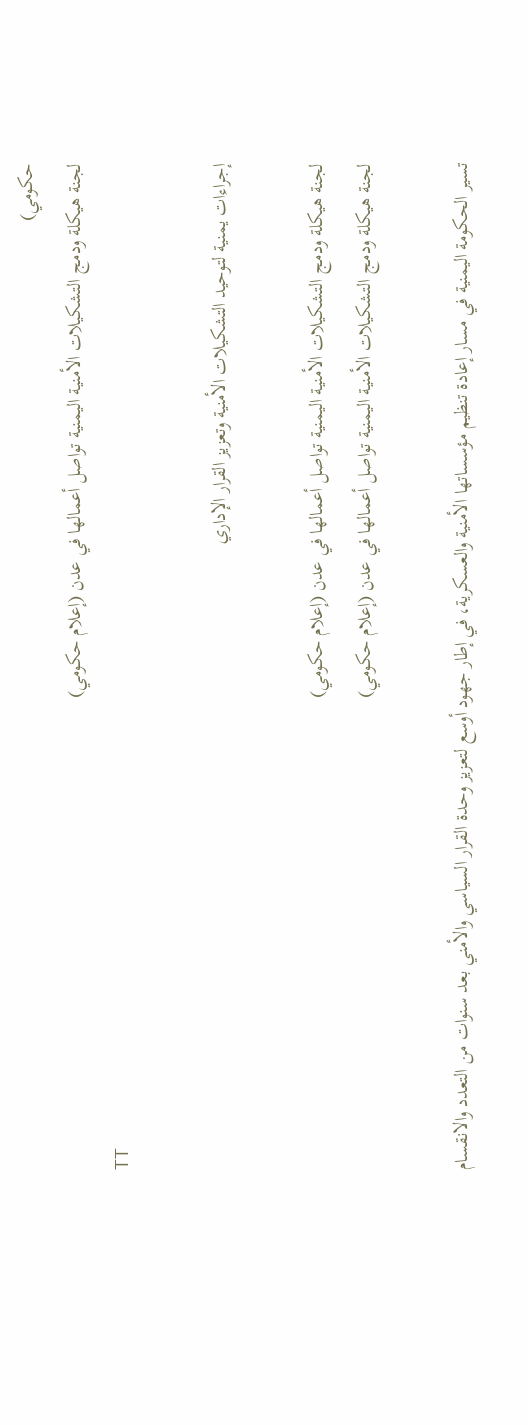حكومي)
لجنة هيكلة ودمج التشكيلات الأمنية اليمنية تواصل أعمالها في عدن (إعلام حكومي)
TT

إجراءات يمنية لتوحيد التشكيلات الأمنية وتعزيز القرار الإداري

لجنة هيكلة ودمج التشكيلات الأمنية اليمنية تواصل أعمالها في عدن (إعلام حكومي)
لجنة هيكلة ودمج التشكيلات الأمنية اليمنية تواصل أعمالها في عدن (إعلام حكومي)

تسير الحكومة اليمنية في مسار إعادة تنظيم مؤسساتها الأمنية والعسكرية، في إطار جهود أوسع لتعزيز وحدة القرار السياسي والأمني بعد سنوات من التعدد والانقسام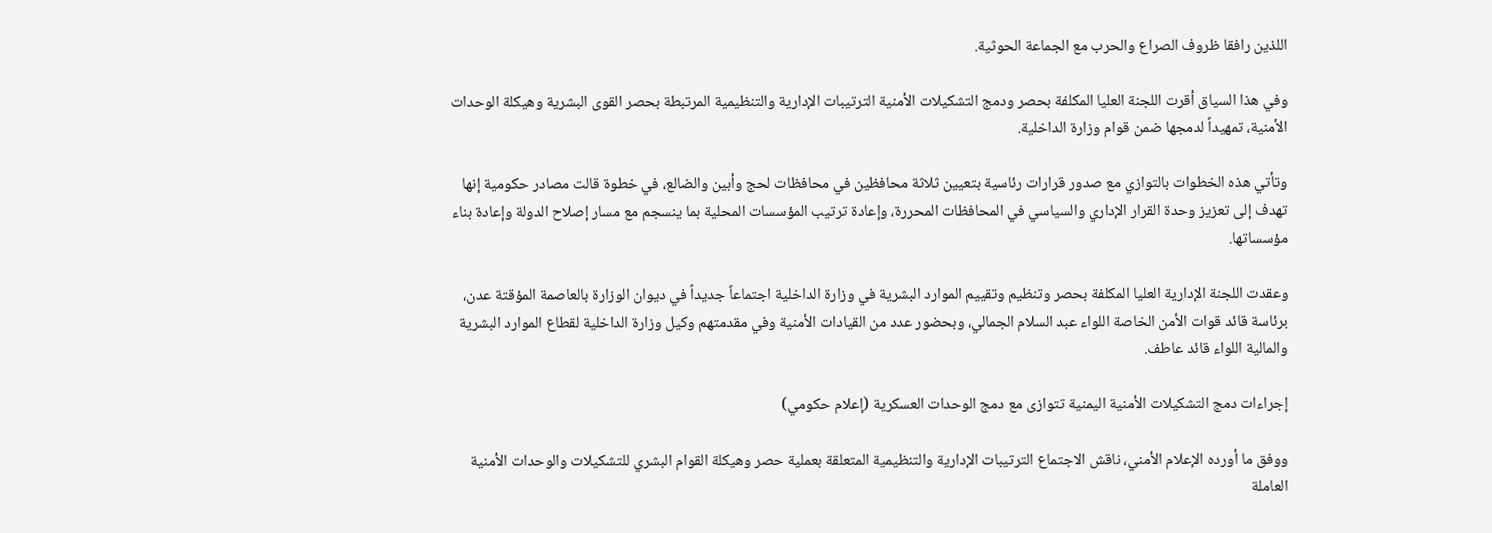اللذين رافقا ظروف الصراع والحرب مع الجماعة الحوثية.

وفي هذا السياق أقرت اللجنة العليا المكلفة بحصر ودمج التشكيلات الأمنية الترتيبات الإدارية والتنظيمية المرتبطة بحصر القوى البشرية وهيكلة الوحدات الأمنية، تمهيداً لدمجها ضمن قوام وزارة الداخلية.

وتأتي هذه الخطوات بالتوازي مع صدور قرارات رئاسية بتعيين ثلاثة محافظين في محافظات لحج وأبين والضالع، في خطوة قالت مصادر حكومية إنها تهدف إلى تعزيز وحدة القرار الإداري والسياسي في المحافظات المحررة، وإعادة ترتيب المؤسسات المحلية بما ينسجم مع مسار إصلاح الدولة وإعادة بناء مؤسساتها.

وعقدت اللجنة الإدارية العليا المكلفة بحصر وتنظيم وتقييم الموارد البشرية في وزارة الداخلية اجتماعاً جديداً في ديوان الوزارة بالعاصمة المؤقتة عدن، برئاسة قائد قوات الأمن الخاصة اللواء عبد السلام الجمالي، وبحضور عدد من القيادات الأمنية وفي مقدمتهم وكيل وزارة الداخلية لقطاع الموارد البشرية والمالية اللواء قائد عاطف.

إجراءات دمج التشكيلات الأمنية اليمنية تتوازى مع دمج الوحدات العسكرية (إعلام حكومي)

ووفق ما أورده الإعلام الأمني، ناقش الاجتماع الترتيبات الإدارية والتنظيمية المتعلقة بعملية حصر وهيكلة القوام البشري للتشكيلات والوحدات الأمنية العاملة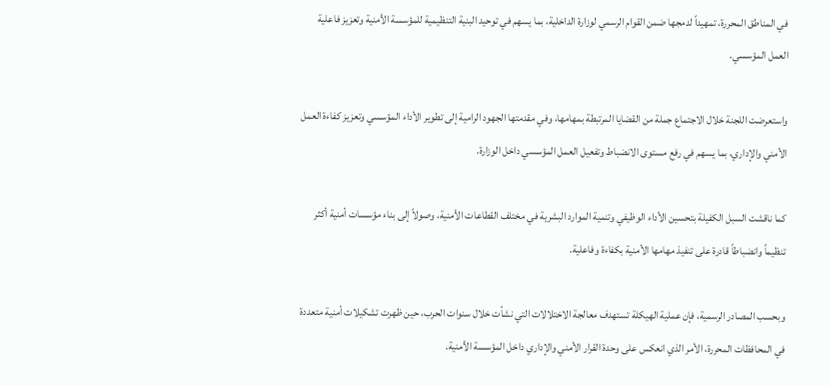في المناطق المحررة، تمهيداً لدمجها ضمن القوام الرسمي لوزارة الداخلية، بما يسهم في توحيد البنية التنظيمية للمؤسسة الأمنية وتعزيز فاعلية العمل المؤسسي.

واستعرضت اللجنة خلال الاجتماع جملة من القضايا المرتبطة بمهامها، وفي مقدمتها الجهود الرامية إلى تطوير الأداء المؤسسي وتعزيز كفاءة العمل الأمني والإداري، بما يسهم في رفع مستوى الانضباط وتفعيل العمل المؤسسي داخل الوزارة.

كما ناقشت السبل الكفيلة بتحسين الأداء الوظيفي وتنمية الموارد البشرية في مختلف القطاعات الأمنية، وصولاً إلى بناء مؤسسات أمنية أكثر تنظيماً وانضباطاً قادرة على تنفيذ مهامها الأمنية بكفاءة وفاعلية.

وبحسب المصادر الرسمية، فإن عملية الهيكلة تستهدف معالجة الاختلالات التي نشأت خلال سنوات الحرب، حين ظهرت تشكيلات أمنية متعددة في المحافظات المحررة، الأمر الذي انعكس على وحدة القرار الأمني والإداري داخل المؤسسة الأمنية.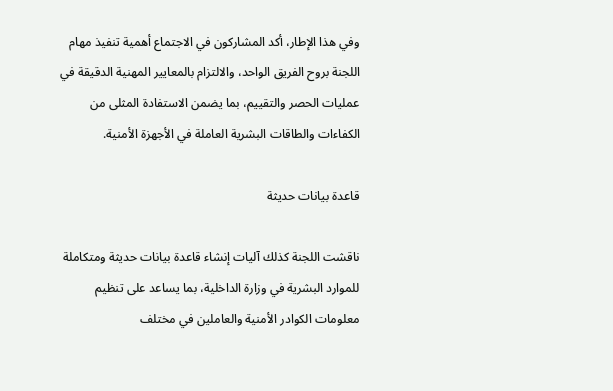وفي هذا الإطار، أكد المشاركون في الاجتماع أهمية تنفيذ مهام اللجنة بروح الفريق الواحد، والالتزام بالمعايير المهنية الدقيقة في عمليات الحصر والتقييم، بما يضمن الاستفادة المثلى من الكفاءات والطاقات البشرية العاملة في الأجهزة الأمنية.

قاعدة بيانات حديثة

ناقشت اللجنة كذلك آليات إنشاء قاعدة بيانات حديثة ومتكاملة للموارد البشرية في وزارة الداخلية، بما يساعد على تنظيم معلومات الكوادر الأمنية والعاملين في مختلف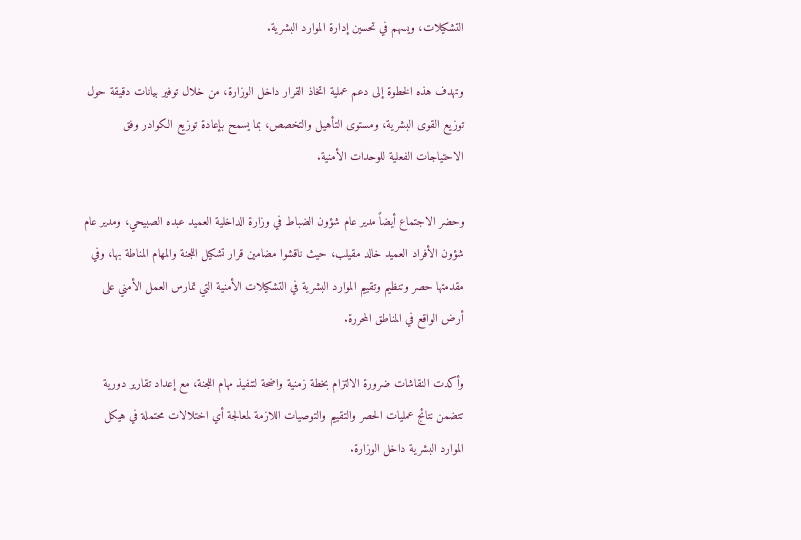التشكيلات، ويسهم في تحسين إدارة الموارد البشرية.

وتهدف هذه الخطوة إلى دعم عملية اتخاذ القرار داخل الوزارة، من خلال توفير بيانات دقيقة حول توزيع القوى البشرية، ومستوى التأهيل والتخصص، بما يسمح بإعادة توزيع الكوادر وفق الاحتياجات الفعلية للوحدات الأمنية.

وحضر الاجتماع أيضاً مدير عام شؤون الضباط في وزارة الداخلية العميد عبده الصبيحي، ومدير عام شؤون الأفراد العميد خالد مقيلب، حيث ناقشوا مضامين قرار تشكيل اللجنة والمهام المناطة بها، وفي مقدمتها حصر وتنظيم وتقييم الموارد البشرية في التشكيلات الأمنية التي تمارس العمل الأمني على أرض الواقع في المناطق المحررة.

وأكدت النقاشات ضرورة الالتزام بخطة زمنية واضحة لتنفيذ مهام اللجنة، مع إعداد تقارير دورية تتضمن نتائج عمليات الحصر والتقييم والتوصيات اللازمة لمعالجة أي اختلالات محتملة في هيكل الموارد البشرية داخل الوزارة.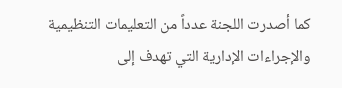كما أصدرت اللجنة عدداً من التعليمات التنظيمية والإجراءات الإدارية التي تهدف إلى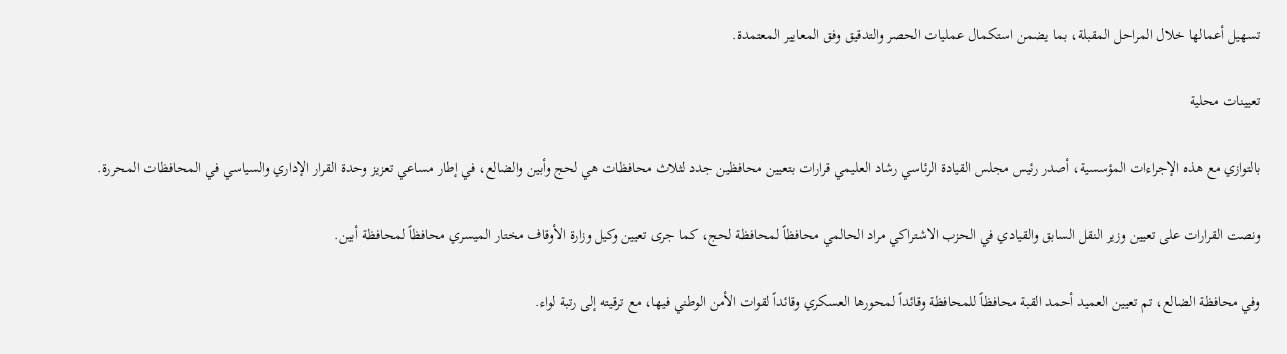تسهيل أعمالها خلال المراحل المقبلة، بما يضمن استكمال عمليات الحصر والتدقيق وفق المعايير المعتمدة.

تعيينات محلية

بالتوازي مع هذه الإجراءات المؤسسية، أصدر رئيس مجلس القيادة الرئاسي رشاد العليمي قرارات بتعيين محافظين جدد لثلاث محافظات هي لحج وأبين والضالع، في إطار مساعي تعزيز وحدة القرار الإداري والسياسي في المحافظات المحررة.

ونصت القرارات على تعيين وزير النقل السابق والقيادي في الحزب الاشتراكي مراد الحالمي محافظاً لمحافظة لحج، كما جرى تعيين وكيل وزارة الأوقاف مختار الميسري محافظاً لمحافظة أبين.

وفي محافظة الضالع، تم تعيين العميد أحمد القبة محافظاً للمحافظة وقائداً لمحورها العسكري وقائداً لقوات الأمن الوطني فيها، مع ترقيته إلى رتبة لواء.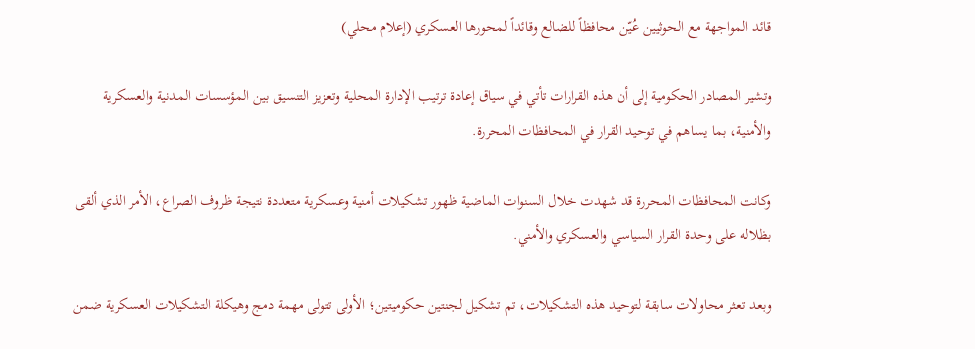قائد المواجهة مع الحوثيين عُيّن محافظاً للضالع وقائداً لمحورها العسكري (إعلام محلي)

وتشير المصادر الحكومية إلى أن هذه القرارات تأتي في سياق إعادة ترتيب الإدارة المحلية وتعزيز التنسيق بين المؤسسات المدنية والعسكرية والأمنية، بما يساهم في توحيد القرار في المحافظات المحررة.

وكانت المحافظات المحررة قد شهدت خلال السنوات الماضية ظهور تشكيلات أمنية وعسكرية متعددة نتيجة ظروف الصراع، الأمر الذي ألقى بظلاله على وحدة القرار السياسي والعسكري والأمني.

وبعد تعثر محاولات سابقة لتوحيد هذه التشكيلات، تم تشكيل لجنتين حكوميتين؛ الأولى تتولى مهمة دمج وهيكلة التشكيلات العسكرية ضمن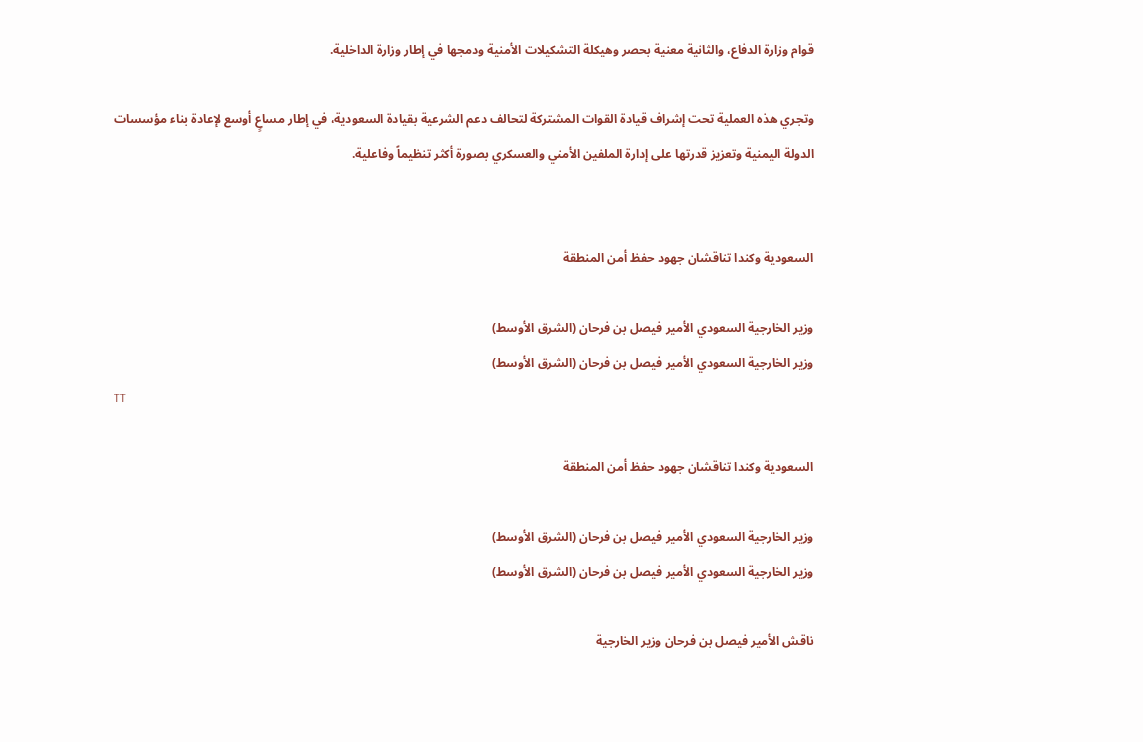قوام وزارة الدفاع، والثانية معنية بحصر وهيكلة التشكيلات الأمنية ودمجها في إطار وزارة الداخلية.

وتجري هذه العملية تحت إشراف قيادة القوات المشتركة لتحالف دعم الشرعية بقيادة السعودية، في إطار مساعٍ أوسع لإعادة بناء مؤسسات الدولة اليمنية وتعزيز قدرتها على إدارة الملفين الأمني والعسكري بصورة أكثر تنظيماً وفاعلية.


السعودية وكندا تناقشان جهود حفظ أمن المنطقة

وزير الخارجية السعودي الأمير فيصل بن فرحان (الشرق الأوسط)
وزير الخارجية السعودي الأمير فيصل بن فرحان (الشرق الأوسط)
TT

السعودية وكندا تناقشان جهود حفظ أمن المنطقة

وزير الخارجية السعودي الأمير فيصل بن فرحان (الشرق الأوسط)
وزير الخارجية السعودي الأمير فيصل بن فرحان (الشرق الأوسط)

ناقش الأمير فيصل بن فرحان وزير الخارجية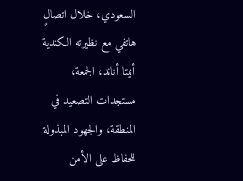السعودي، خلال اتصالٍ هاتفي مع نظيرته الكندية أنيتا أناند، الجمعة، مستجدات التصعيد في المنطقة، والجهود المبذولة للحفاظ على الأمن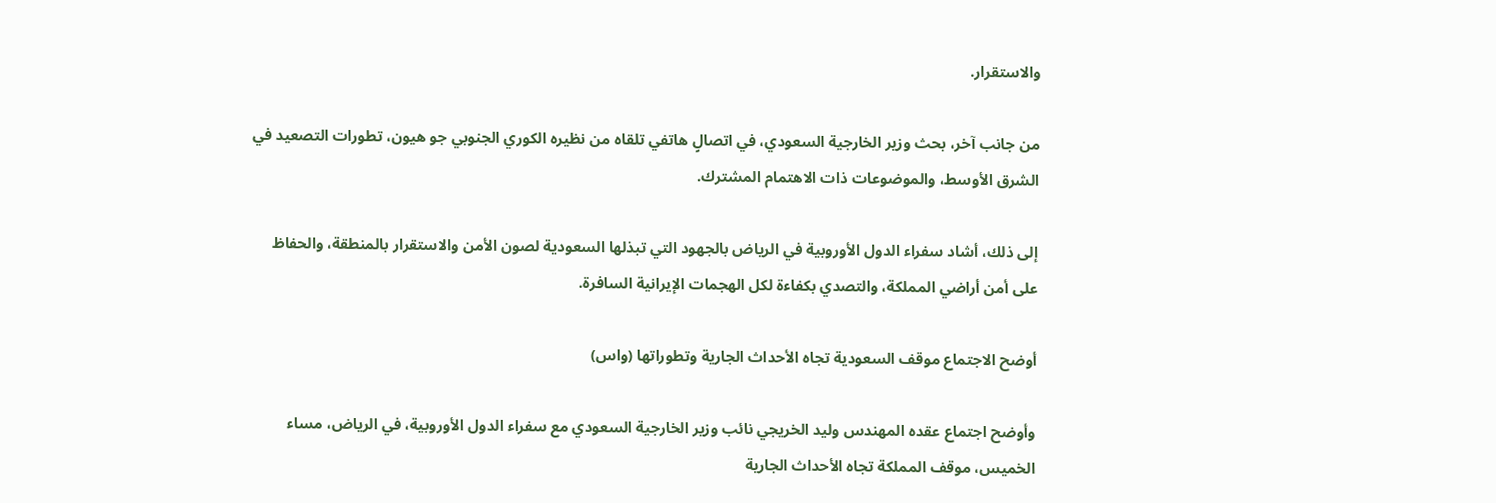والاستقرار.

من جانب آخر، بحث وزير الخارجية السعودي، في اتصالٍ هاتفي تلقاه من نظيره الكوري الجنوبي جو هيون، تطورات التصعيد في الشرق الأوسط، والموضوعات ذات الاهتمام المشترك.

إلى ذلك، أشاد سفراء الدول الأوروبية في الرياض بالجهود التي تبذلها السعودية لصون الأمن والاستقرار بالمنطقة، والحفاظ على أمن أراضي المملكة، والتصدي بكفاءة لكل الهجمات الإيرانية السافرة.

أوضح الاجتماع موقف السعودية تجاه الأحداث الجارية وتطوراتها (واس)

وأوضح اجتماع عقده المهندس وليد الخريجي نائب وزير الخارجية السعودي مع سفراء الدول الأوروبية، في الرياض، مساء الخميس، موقف المملكة تجاه الأحداث الجارية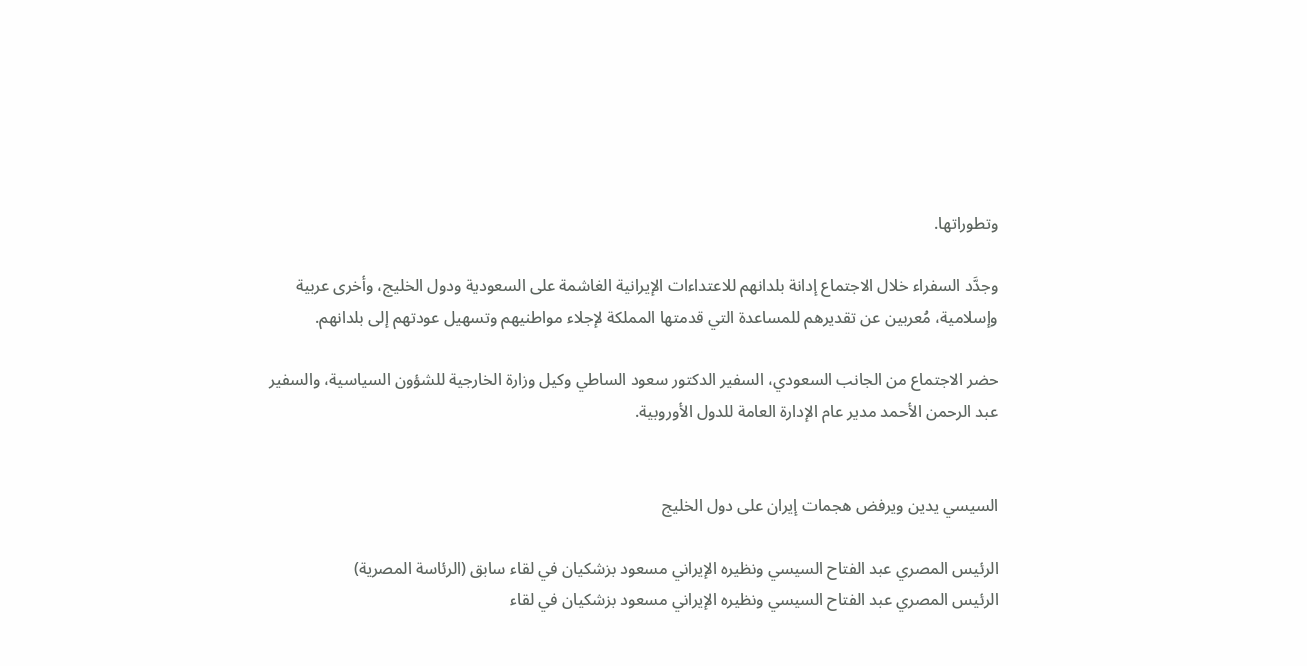وتطوراتها.

وجدَّد السفراء خلال الاجتماع إدانة بلدانهم للاعتداءات الإيرانية الغاشمة على السعودية ودول الخليج، وأخرى عربية وإسلامية، مُعربين عن تقديرهم للمساعدة التي قدمتها المملكة لإجلاء مواطنيهم وتسهيل عودتهم إلى بلدانهم.

حضر الاجتماع من الجانب السعودي، السفير الدكتور سعود الساطي وكيل وزارة الخارجية للشؤون السياسية، والسفير عبد الرحمن الأحمد مدير عام الإدارة العامة للدول الأوروبية.


السيسي يدين ويرفض هجمات إيران على دول الخليج

الرئيس المصري عبد الفتاح السيسي ونظيره الإيراني مسعود بزشكيان في لقاء سابق (الرئاسة المصرية)
الرئيس المصري عبد الفتاح السيسي ونظيره الإيراني مسعود بزشكيان في لقاء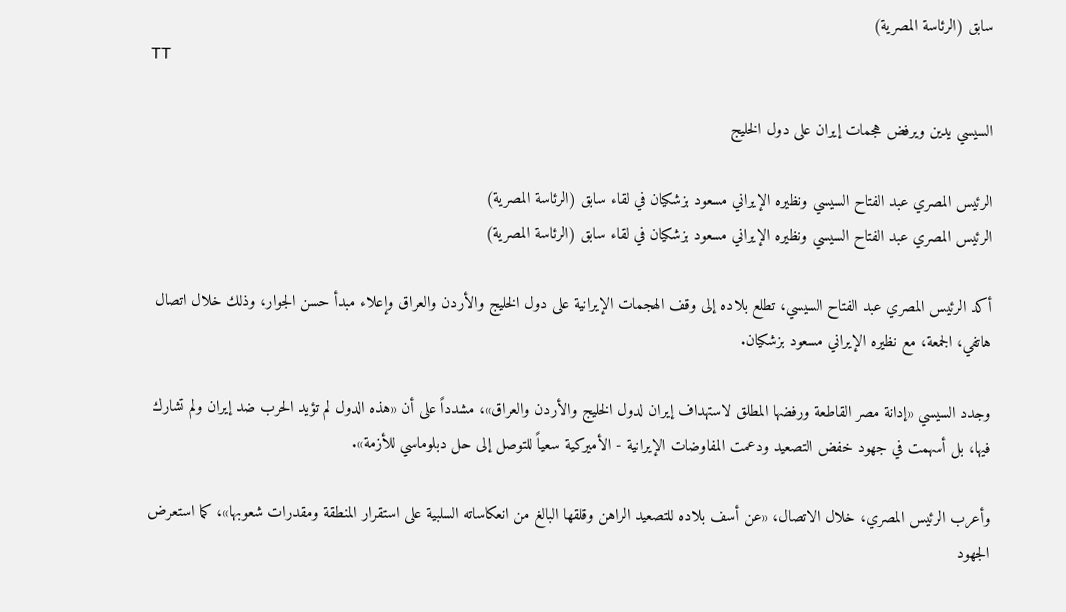سابق (الرئاسة المصرية)
TT

السيسي يدين ويرفض هجمات إيران على دول الخليج

الرئيس المصري عبد الفتاح السيسي ونظيره الإيراني مسعود بزشكيان في لقاء سابق (الرئاسة المصرية)
الرئيس المصري عبد الفتاح السيسي ونظيره الإيراني مسعود بزشكيان في لقاء سابق (الرئاسة المصرية)

أكد الرئيس المصري عبد الفتاح السيسي، تطلع بلاده إلى وقف الهجمات الإيرانية على دول الخليج والأردن والعراق وإعلاء مبدأ حسن الجوار، وذلك خلال اتصال هاتفي، الجمعة، مع نظيره الإيراني مسعود بزشكيان.

وجدد السيسي «إدانة مصر القاطعة ورفضها المطلق لاستهداف إيران لدول الخليج والأردن والعراق»، مشدداً على أن «هذه الدول لم تؤيد الحرب ضد إيران ولم تشارك فيها، بل أسهمت في جهود خفض التصعيد ودعمت المفاوضات الإيرانية - الأميركية سعياً للتوصل إلى حل دبلوماسي للأزمة».

وأعرب الرئيس المصري، خلال الاتصال، «عن أسف بلاده للتصعيد الراهن وقلقها البالغ من انعكاساته السلبية على استقرار المنطقة ومقدرات شعوبها»، كما استعرض الجهود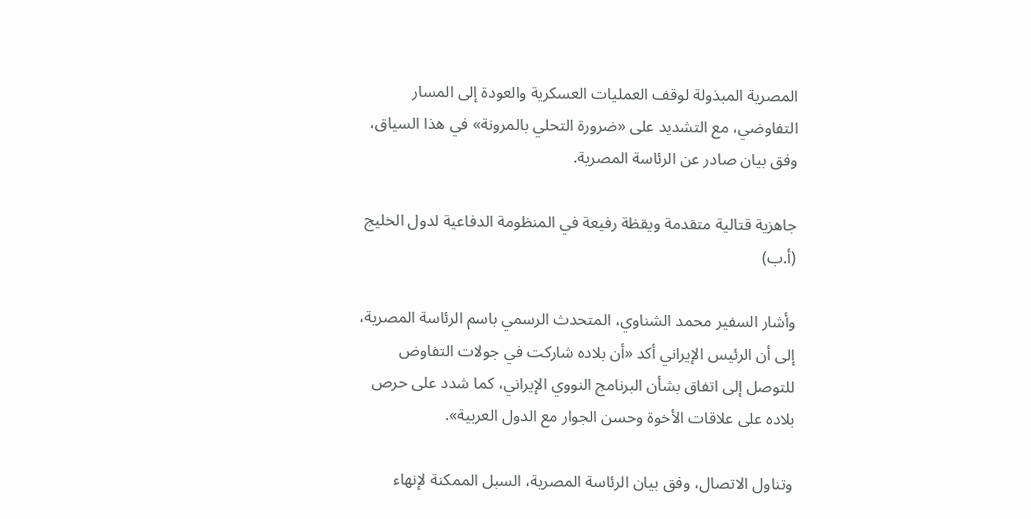المصرية المبذولة لوقف العمليات العسكرية والعودة إلى المسار التفاوضي، مع التشديد على «ضرورة التحلي بالمرونة» في هذا السياق، وفق بيان صادر عن الرئاسة المصرية.

جاهزية قتالية متقدمة ويقظة رفيعة في المنظومة الدفاعية لدول الخليج (أ.ب)

وأشار السفير محمد الشناوي، المتحدث الرسمي باسم الرئاسة المصرية، إلى أن الرئيس الإيراني أكد «أن بلاده شاركت في جولات التفاوض للتوصل إلى اتفاق بشأن البرنامج النووي الإيراني، كما شدد على حرص بلاده على علاقات الأخوة وحسن الجوار مع الدول العربية».

وتناول الاتصال، وفق بيان الرئاسة المصرية، السبل الممكنة لإنهاء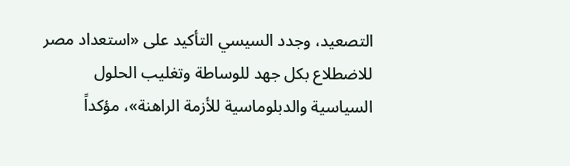التصعيد، وجدد السيسي التأكيد على «استعداد مصر للاضطلاع بكل جهد للوساطة وتغليب الحلول السياسية والدبلوماسية للأزمة الراهنة»، مؤكداً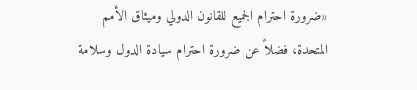«ضرورة احترام الجميع للقانون الدولي وميثاق الأمم المتحدة، فضلاً عن ضرورة احترام سيادة الدول وسلامة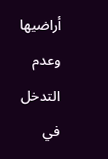أراضيها وعدم التدخل في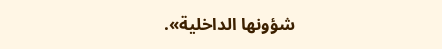شؤونها الداخلية».